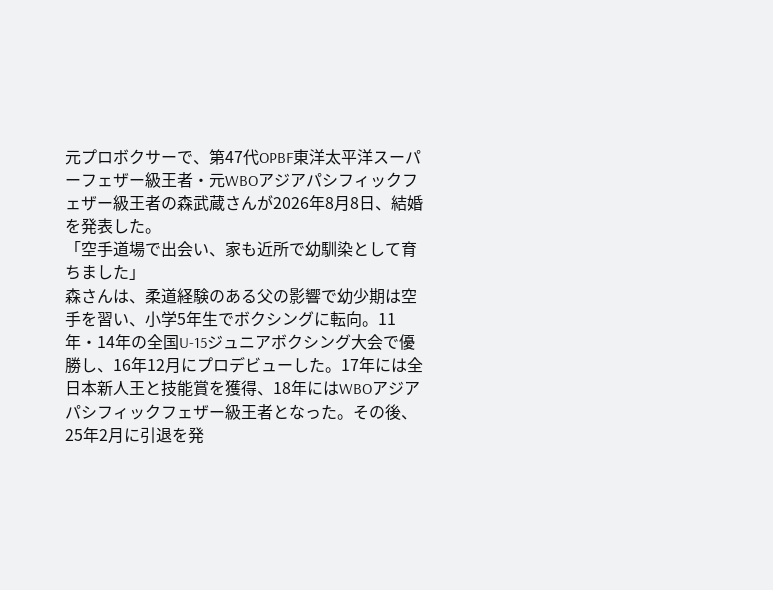元プロボクサーで、第47代OPBF東洋太平洋スーパーフェザー級王者・元WBOアジアパシフィックフェザー級王者の森武蔵さんが2026年8月8日、結婚を発表した。
「空手道場で出会い、家も近所で幼馴染として育ちました」
森さんは、柔道経験のある父の影響で幼少期は空手を習い、小学5年生でボクシングに転向。11年・14年の全国U-15ジュニアボクシング大会で優勝し、16年12月にプロデビューした。17年には全日本新人王と技能賞を獲得、18年にはWBOアジアパシフィックフェザー級王者となった。その後、25年2月に引退を発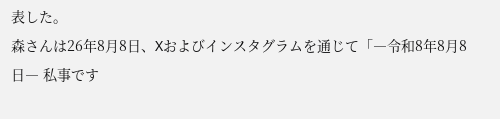表した。
森さんは26年8月8日、Xおよびインスタグラムを通じて「―令和8年8月8日― 私事です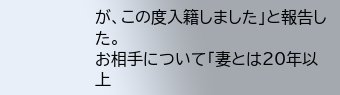が、この度入籍しました」と報告した。
お相手について「妻とは20年以上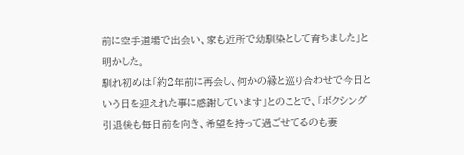前に空手道場で出会い、家も近所で幼馴染として育ちました」と明かした。
馴れ初めは「約2年前に再会し、何かの縁と巡り合わせで今日という日を迎えれた事に感謝しています」とのことで、「ボクシング引退後も毎日前を向き、希望を持って過ごせてるのも妻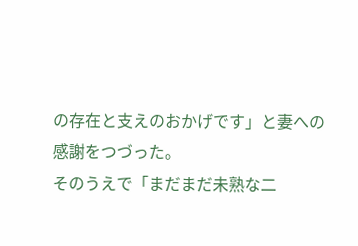の存在と支えのおかげです」と妻への感謝をつづった。
そのうえで「まだまだ未熟な二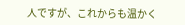人ですが、これからも温かく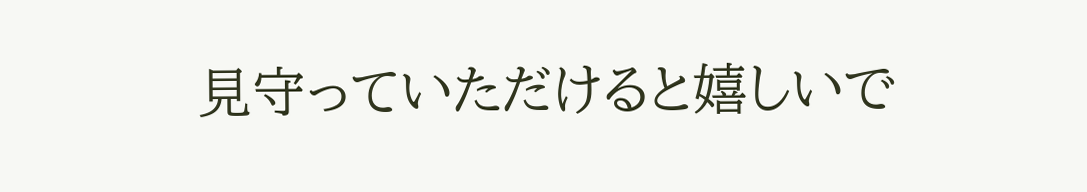見守っていただけると嬉しいで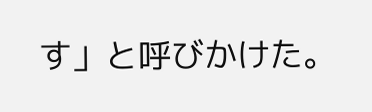す」と呼びかけた。